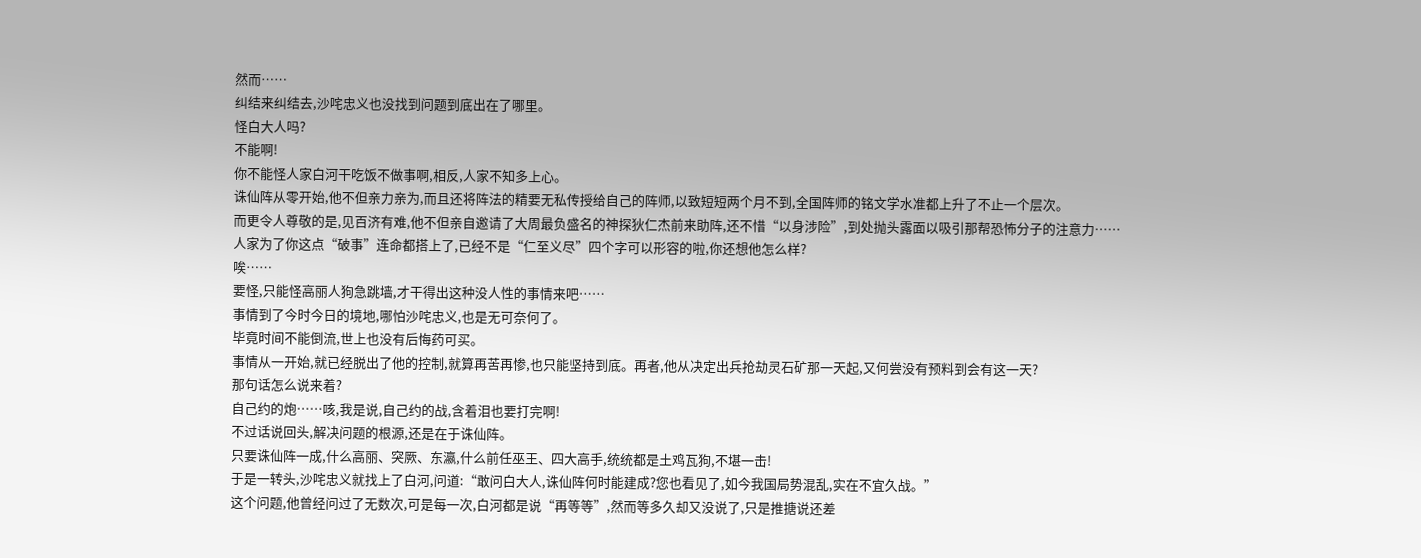然而……
纠结来纠结去,沙咤忠义也没找到问题到底出在了哪里。
怪白大人吗?
不能啊!
你不能怪人家白河干吃饭不做事啊,相反,人家不知多上心。
诛仙阵从零开始,他不但亲力亲为,而且还将阵法的精要无私传授给自己的阵师,以致短短两个月不到,全国阵师的铭文学水准都上升了不止一个层次。
而更令人尊敬的是,见百济有难,他不但亲自邀请了大周最负盛名的神探狄仁杰前来助阵,还不惜“以身涉险”,到处抛头露面以吸引那帮恐怖分子的注意力……
人家为了你这点“破事”连命都搭上了,已经不是“仁至义尽”四个字可以形容的啦,你还想他怎么样?
唉……
要怪,只能怪高丽人狗急跳墙,才干得出这种没人性的事情来吧……
事情到了今时今日的境地,哪怕沙咤忠义,也是无可奈何了。
毕竟时间不能倒流,世上也没有后悔药可买。
事情从一开始,就已经脱出了他的控制,就算再苦再惨,也只能坚持到底。再者,他从决定出兵抢劫灵石矿那一天起,又何尝没有预料到会有这一天?
那句话怎么说来着?
自己约的炮……咳,我是说,自己约的战,含着泪也要打完啊!
不过话说回头,解决问题的根源,还是在于诛仙阵。
只要诛仙阵一成,什么高丽、突厥、东瀛,什么前任巫王、四大高手,统统都是土鸡瓦狗,不堪一击!
于是一转头,沙咤忠义就找上了白河,问道:“敢问白大人,诛仙阵何时能建成?您也看见了,如今我国局势混乱,实在不宜久战。”
这个问题,他曾经问过了无数次,可是每一次,白河都是说“再等等”,然而等多久却又没说了,只是推搪说还差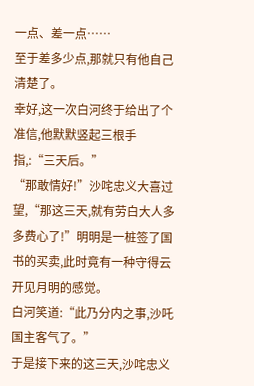一点、差一点……
至于差多少点,那就只有他自己清楚了。
幸好,这一次白河终于给出了个准信,他默默竖起三根手指,:“三天后。”
“那敢情好!”沙咤忠义大喜过望,“那这三天,就有劳白大人多多费心了!”明明是一桩签了国书的买卖,此时竟有一种守得云开见月明的感觉。
白河笑道:“此乃分内之事,沙吒国主客气了。”
于是接下来的这三天,沙咤忠义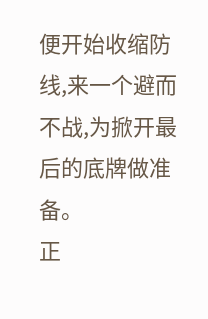便开始收缩防线,来一个避而不战,为掀开最后的底牌做准备。
正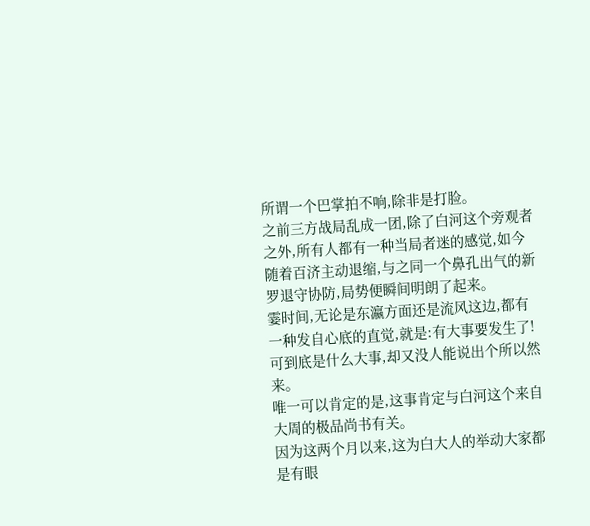所谓一个巴掌拍不响,除非是打脸。
之前三方战局乱成一团,除了白河这个旁观者之外,所有人都有一种当局者迷的感觉,如今随着百济主动退缩,与之同一个鼻孔出气的新罗退守协防,局势便瞬间明朗了起来。
霎时间,无论是东瀛方面还是流风这边,都有一种发自心底的直觉,就是:有大事要发生了!
可到底是什么大事,却又没人能说出个所以然来。
唯一可以肯定的是,这事肯定与白河这个来自大周的极品尚书有关。
因为这两个月以来,这为白大人的举动大家都是有眼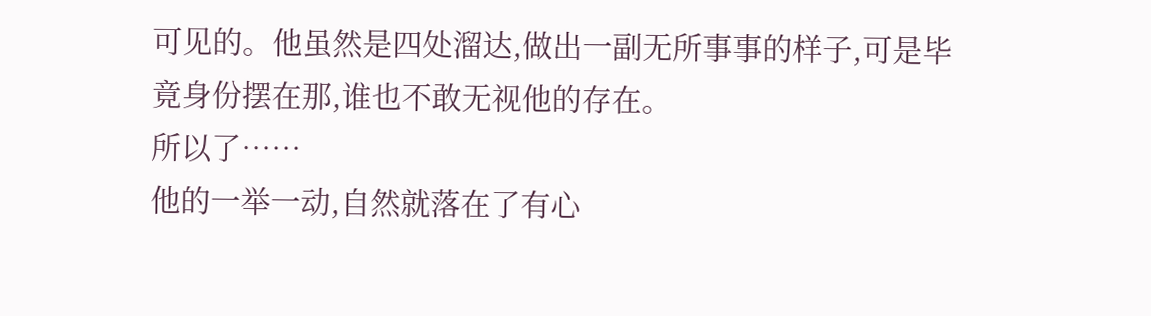可见的。他虽然是四处溜达,做出一副无所事事的样子,可是毕竟身份摆在那,谁也不敢无视他的存在。
所以了……
他的一举一动,自然就落在了有心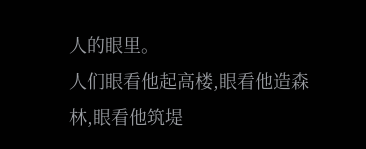人的眼里。
人们眼看他起高楼,眼看他造森林,眼看他筑堤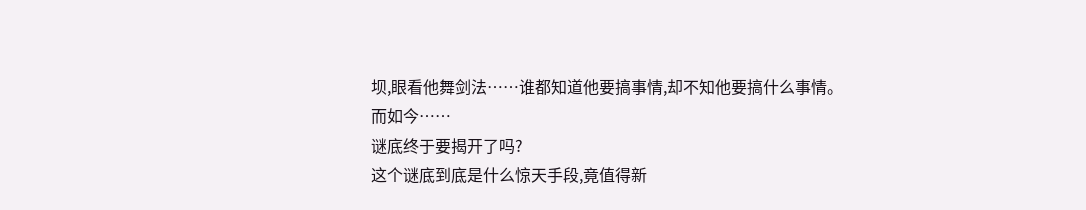坝,眼看他舞剑法……谁都知道他要搞事情,却不知他要搞什么事情。
而如今……
谜底终于要揭开了吗?
这个谜底到底是什么惊天手段,竟值得新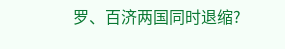罗、百济两国同时退缩?